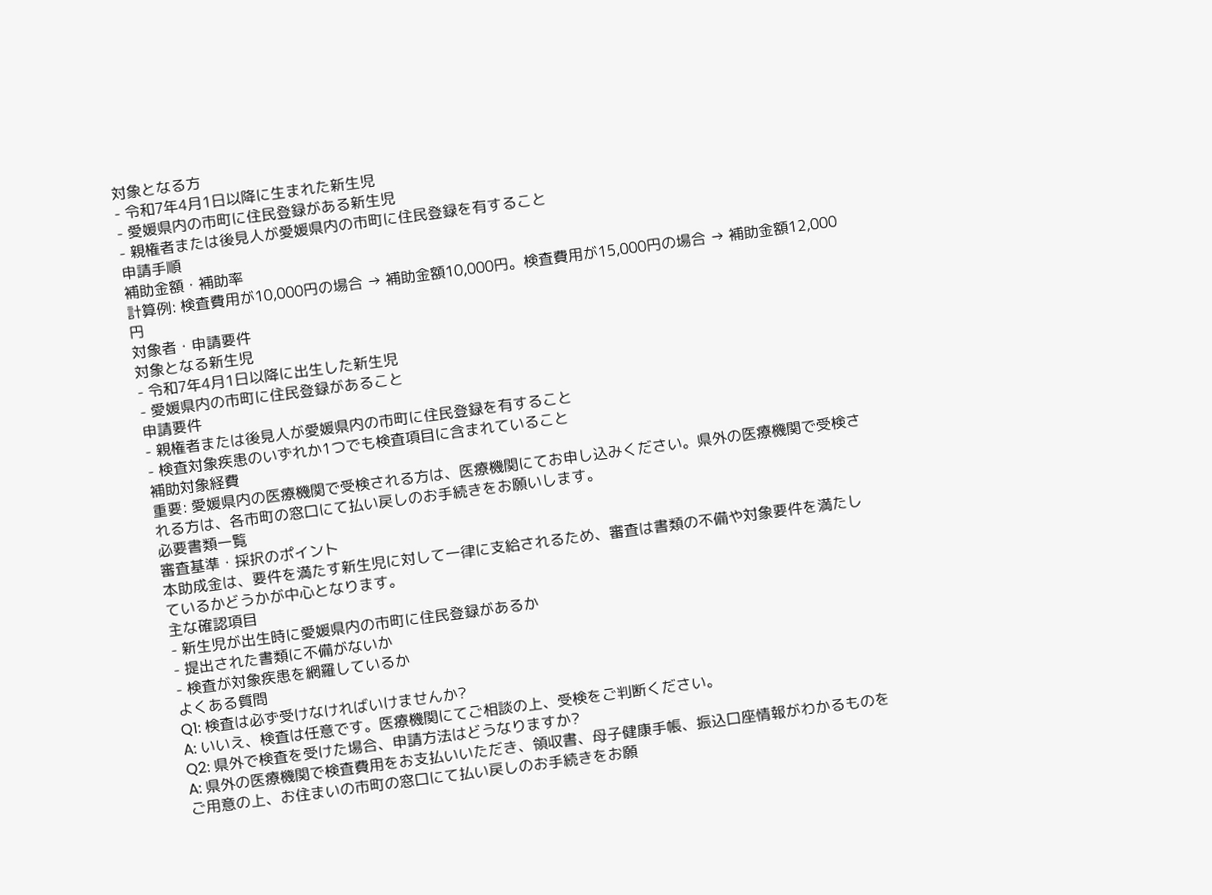対象となる方
- 令和7年4月1日以降に生まれた新生児
- 愛媛県内の市町に住民登録がある新生児
- 親権者または後見人が愛媛県内の市町に住民登録を有すること
申請手順
補助金額・補助率
計算例: 検査費用が10,000円の場合 → 補助金額10,000円。検査費用が15,000円の場合 → 補助金額12,000円
対象者・申請要件
対象となる新生児
- 令和7年4月1日以降に出生した新生児
- 愛媛県内の市町に住民登録があること
申請要件
- 親権者または後見人が愛媛県内の市町に住民登録を有すること
- 検査対象疾患のいずれか1つでも検査項目に含まれていること
補助対象経費
重要: 愛媛県内の医療機関で受検される方は、医療機関にてお申し込みください。県外の医療機関で受検される方は、各市町の窓口にて払い戻しのお手続きをお願いします。
必要書類一覧
審査基準・採択のポイント
本助成金は、要件を満たす新生児に対して一律に支給されるため、審査は書類の不備や対象要件を満たしているかどうかが中心となります。
主な確認項目
- 新生児が出生時に愛媛県内の市町に住民登録があるか
- 提出された書類に不備がないか
- 検査が対象疾患を網羅しているか
よくある質問
Q1: 検査は必ず受けなければいけませんか?
A: いいえ、検査は任意です。医療機関にてご相談の上、受検をご判断ください。
Q2: 県外で検査を受けた場合、申請方法はどうなりますか?
A: 県外の医療機関で検査費用をお支払いいただき、領収書、母子健康手帳、振込口座情報がわかるものをご用意の上、お住まいの市町の窓口にて払い戻しのお手続きをお願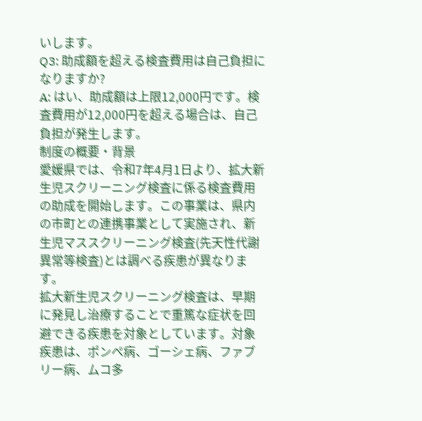いします。
Q3: 助成額を超える検査費用は自己負担になりますか?
A: はい、助成額は上限12,000円です。検査費用が12,000円を超える場合は、自己負担が発生します。
制度の概要・背景
愛媛県では、令和7年4月1日より、拡大新生児スクリーニング検査に係る検査費用の助成を開始します。この事業は、県内の市町との連携事業として実施され、新生児マススクリーニング検査(先天性代謝異常等検査)とは調べる疾患が異なります。
拡大新生児スクリーニング検査は、早期に発見し治療することで重篤な症状を回避できる疾患を対象としています。対象疾患は、ポンぺ病、ゴーシェ病、ファブリー病、ムコ多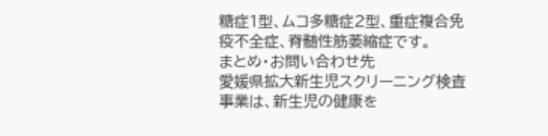糖症1型、ムコ多糖症2型、重症複合免疫不全症、脊髄性筋萎縮症です。
まとめ・お問い合わせ先
愛媛県拡大新生児スクリーニング検査事業は、新生児の健康を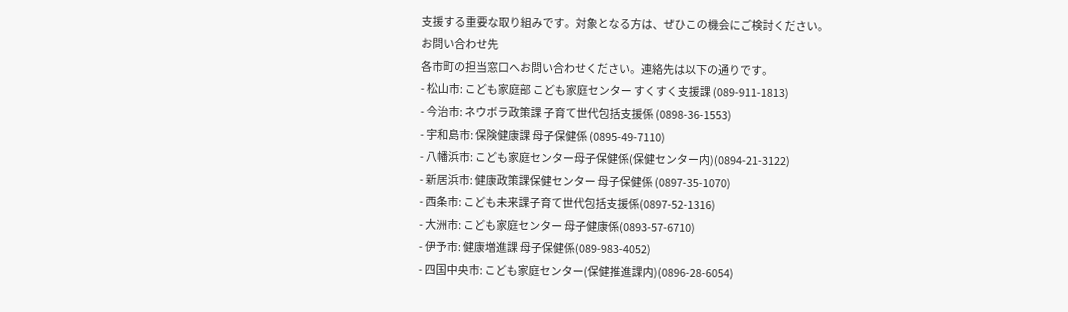支援する重要な取り組みです。対象となる方は、ぜひこの機会にご検討ください。
お問い合わせ先
各市町の担当窓口へお問い合わせください。連絡先は以下の通りです。
- 松山市: こども家庭部 こども家庭センター すくすく支援課 (089-911-1813)
- 今治市: ネウボラ政策課 子育て世代包括支援係 (0898-36-1553)
- 宇和島市: 保険健康課 母子保健係 (0895-49-7110)
- 八幡浜市: こども家庭センター母子保健係(保健センター内)(0894-21-3122)
- 新居浜市: 健康政策課保健センター 母子保健係 (0897-35-1070)
- 西条市: こども未来課子育て世代包括支援係(0897-52-1316)
- 大洲市: こども家庭センター 母子健康係(0893-57-6710)
- 伊予市: 健康増進課 母子保健係(089-983-4052)
- 四国中央市: こども家庭センター(保健推進課内)(0896-28-6054)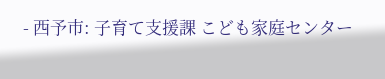- 西予市: 子育て支援課 こども家庭センター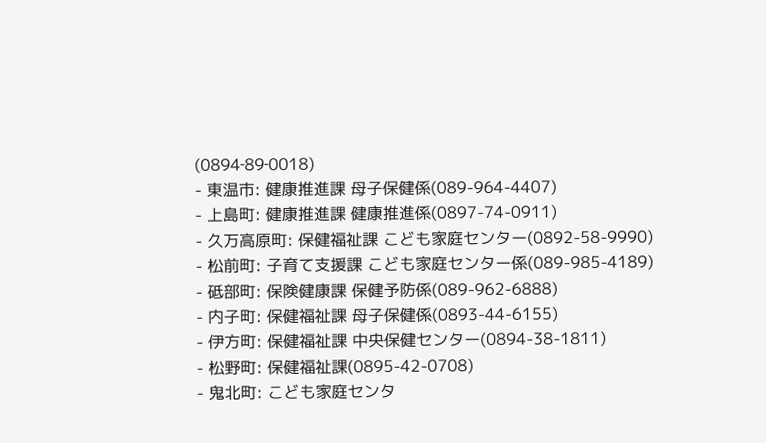(0894‐89‐0018)
- 東温市: 健康推進課 母子保健係(089-964-4407)
- 上島町: 健康推進課 健康推進係(0897-74-0911)
- 久万高原町: 保健福祉課 こども家庭センター(0892-58-9990)
- 松前町: 子育て支援課 こども家庭センター係(089-985-4189)
- 砥部町: 保険健康課 保健予防係(089-962-6888)
- 内子町: 保健福祉課 母子保健係(0893-44-6155)
- 伊方町: 保健福祉課 中央保健センター(0894-38-1811)
- 松野町: 保健福祉課(0895-42-0708)
- 鬼北町: こども家庭センタ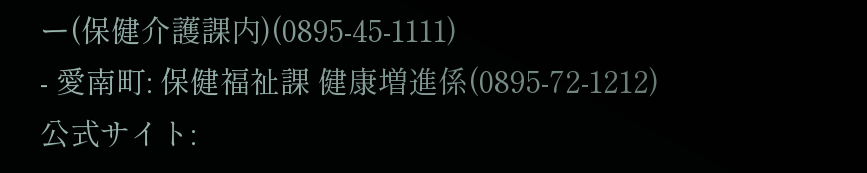ー(保健介護課内)(0895-45-1111)
- 愛南町: 保健福祉課 健康増進係(0895-72-1212)
公式サイト: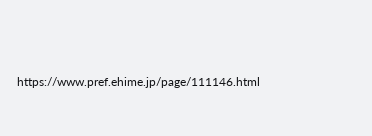https://www.pref.ehime.jp/page/111146.html